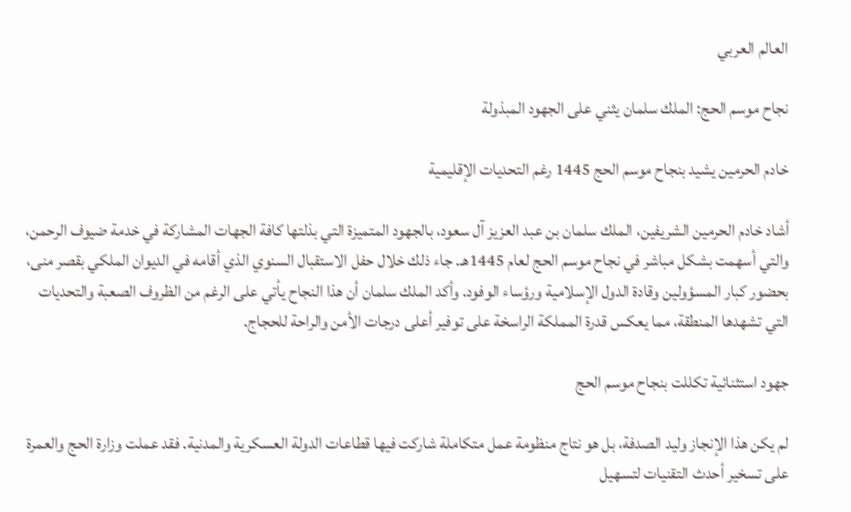العالم العربي

نجاح موسم الحج: الملك سلمان يثني على الجهود المبذولة

خادم الحرمين يشيد بنجاح موسم الحج 1445 رغم التحديات الإقليمية

أشاد خادم الحرمين الشريفين، الملك سلمان بن عبد العزيز آل سعود، بالجهود المتميزة التي بذلتها كافة الجهات المشاركة في خدمة ضيوف الرحمن، والتي أسهمت بشكل مباشر في نجاح موسم الحج لعام 1445هـ. جاء ذلك خلال حفل الاستقبال السنوي الذي أقامه في الديوان الملكي بقصر منى، بحضور كبار المسؤولين وقادة الدول الإسلامية ورؤساء الوفود. وأكد الملك سلمان أن هذا النجاح يأتي على الرغم من الظروف الصعبة والتحديات التي تشهدها المنطقة، مما يعكس قدرة المملكة الراسخة على توفير أعلى درجات الأمن والراحة للحجاج.

جهود استثنائية تكللت بنجاح موسم الحج

لم يكن هذا الإنجاز وليد الصدفة، بل هو نتاج منظومة عمل متكاملة شاركت فيها قطاعات الدولة العسكرية والمدنية. فقد عملت وزارة الحج والعمرة على تسخير أحدث التقنيات لتسهيل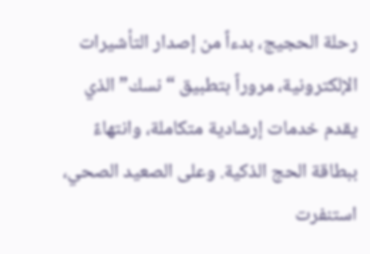رحلة الحجيج، بدءاً من إصدار التأشيرات الإلكترونية، مروراً بتطبيق “نسك” الذي يقدم خدمات إرشادية متكاملة، وانتهاءً ببطاقة الحج الذكية. وعلى الصعيد الصحي، استنفرت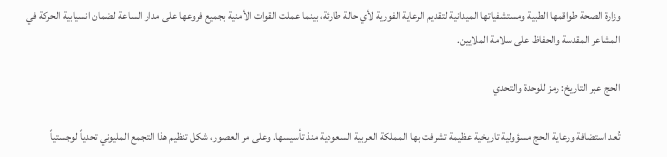وزارة الصحة طواقمها الطبية ومستشفياتها الميدانية لتقديم الرعاية الفورية لأي حالة طارئة، بينما عملت القوات الأمنية بجميع فروعها على مدار الساعة لضمان انسيابية الحركة في المشاعر المقدسة والحفاظ على سلامة الملايين.

الحج عبر التاريخ: رمز للوحدة والتحدي

تُعد استضافة ورعاية الحج مسؤولية تاريخية عظيمة تشرفت بها المملكة العربية السعودية منذ تأسيسها. وعلى مر العصور، شكل تنظيم هذا التجمع المليوني تحدياً لوجستياً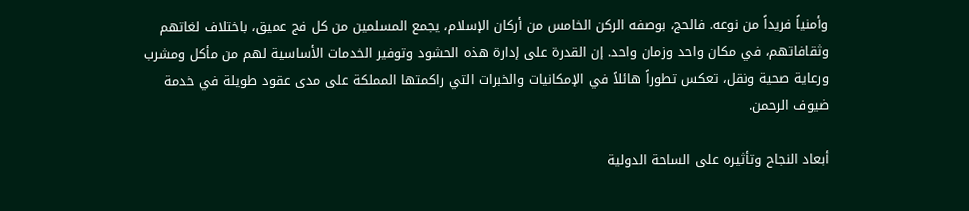وأمنياً فريداً من نوعه. فالحج، بوصفه الركن الخامس من أركان الإسلام، يجمع المسلمين من كل فج عميق، باختلاف لغاتهم وثقافاتهم، في مكان واحد وزمان واحد. إن القدرة على إدارة هذه الحشود وتوفير الخدمات الأساسية لهم من مأكل ومشرب ورعاية صحية ونقل، تعكس تطوراً هائلاً في الإمكانيات والخبرات التي راكمتها المملكة على مدى عقود طويلة في خدمة ضيوف الرحمن.

أبعاد النجاح وتأثيره على الساحة الدولية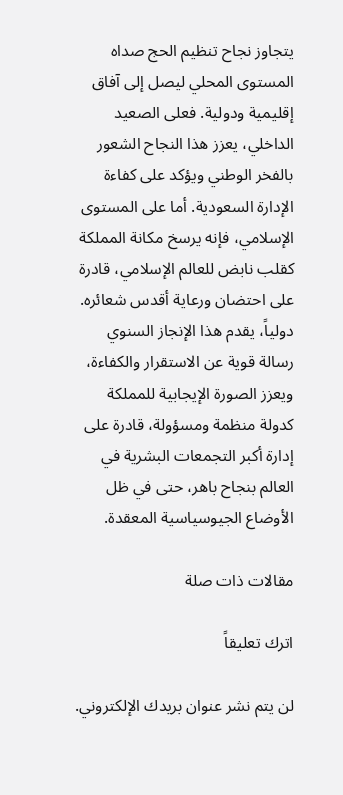يتجاوز نجاح تنظيم الحج صداه المستوى المحلي ليصل إلى آفاق إقليمية ودولية. فعلى الصعيد الداخلي، يعزز هذا النجاح الشعور بالفخر الوطني ويؤكد على كفاءة الإدارة السعودية. أما على المستوى الإسلامي، فإنه يرسخ مكانة المملكة كقلب نابض للعالم الإسلامي، قادرة على احتضان ورعاية أقدس شعائره. دولياً، يقدم هذا الإنجاز السنوي رسالة قوية عن الاستقرار والكفاءة، ويعزز الصورة الإيجابية للمملكة كدولة منظمة ومسؤولة، قادرة على إدارة أكبر التجمعات البشرية في العالم بنجاح باهر، حتى في ظل الأوضاع الجيوسياسية المعقدة.

مقالات ذات صلة

اترك تعليقاً

لن يتم نشر عنوان بريدك الإلكتروني.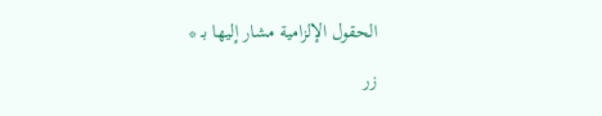الحقول الإلزامية مشار إليها بـ *

زر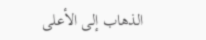الذهاب إلى الأعلى